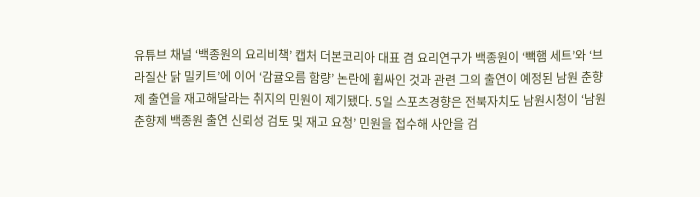유튜브 채널 ‘백종원의 요리비책’ 캡처 더본코리아 대표 겸 요리연구가 백종원이 ‘빽햄 세트’와 ‘브라질산 닭 밀키트’에 이어 ‘감귤오름 함량’ 논란에 휩싸인 것과 관련 그의 출연이 예정된 남원 춘향제 출연을 재고해달라는 취지의 민원이 제기됐다. 5일 스포츠경향은 전북자치도 남원시청이 ‘남원 춘향제 백종원 출연 신뢰성 검토 및 재고 요청’ 민원을 접수해 사안을 검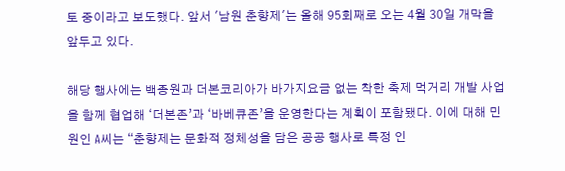토 중이라고 보도했다. 앞서 '남원 춘향제'는 올해 95회째로 오는 4월 30일 개막을 앞두고 있다.

해당 행사에는 백종원과 더본코리아가 바가지요금 없는 착한 축제 먹거리 개발 사업을 함께 협업해 ‘더본존’과 ‘바베큐존’을 운영한다는 계획이 포함됐다. 이에 대해 민원인 A씨는 “춘향제는 문화적 정체성을 담은 공공 행사로 특정 인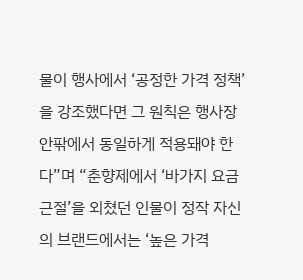물이 행사에서 ‘공정한 가격 정책’을 강조했다면 그 원칙은 행사장 안팎에서 동일하게 적용돼야 한다”며 “춘향제에서 ‘바가지 요금 근절’을 외쳤던 인물이 정작 자신의 브랜드에서는 ‘높은 가격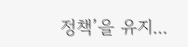정책’을 유지...